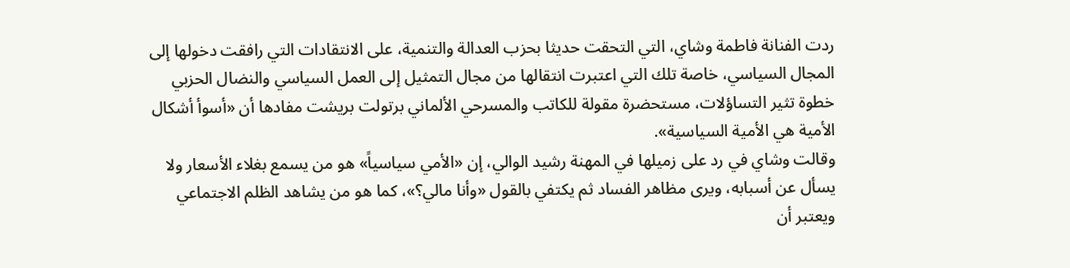ردت الفنانة فاطمة وشاي، التي التحقت حديثا بحزب العدالة والتنمية، على الانتقادات التي رافقت دخولها إلى المجال السياسي، خاصة تلك التي اعتبرت انتقالها من مجال التمثيل إلى العمل السياسي والنضال الحزبي خطوة تثير التساؤلات، مستحضرة مقولة للكاتب والمسرحي الألماني برتولت بريشت مفادها أن «أسوأ أشكال الأمية هي الأمية السياسية».
وقالت وشاي في رد على زميلها في المهنة رشيد الوالي، إن «الأمي سياسياً» هو من يسمع بغلاء الأسعار ولا يسأل عن أسبابه، ويرى مظاهر الفساد ثم يكتفي بالقول «وأنا مالي؟»، كما هو من يشاهد الظلم الاجتماعي ويعتبر أن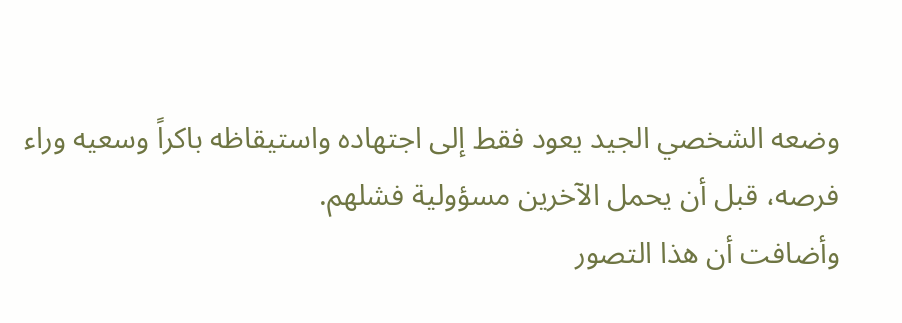وضعه الشخصي الجيد يعود فقط إلى اجتهاده واستيقاظه باكراً وسعيه وراء فرصه، قبل أن يحمل الآخرين مسؤولية فشلهم.
وأضافت أن هذا التصور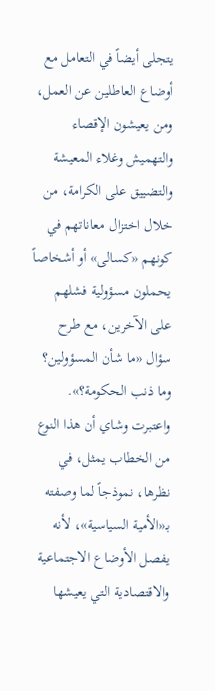يتجلى أيضاً في التعامل مع أوضاع العاطلين عن العمل، ومن يعيشون الإقصاء والتهميش وغلاء المعيشة والتضييق على الكرامة، من خلال اختزال معاناتهم في كونهم «كسالى» أو أشخاصاً يحملون مسؤولية فشلهم على الآخرين، مع طرح سؤال «ما شأن المسؤولين؟ وما ذنب الحكومة؟».
واعتبرت وشاي أن هذا النوع من الخطاب يمثل، في نظرها، نموذجاً لما وصفته بـ«الأمية السياسية»، لأنه يفصل الأوضاع الاجتماعية والاقتصادية التي يعيشها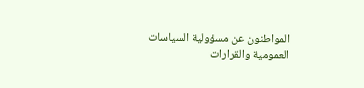المواطنون عن مسؤولية السياسات العمومية والقرارات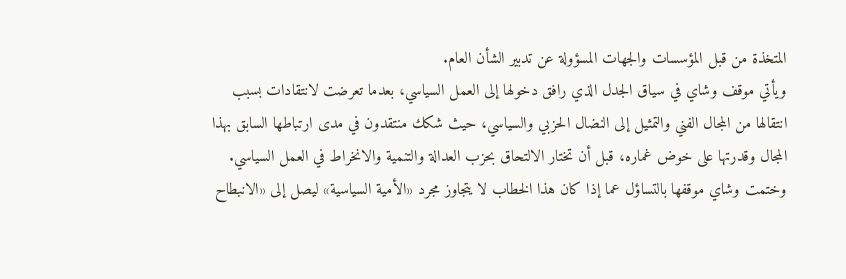المتخذة من قبل المؤسسات والجهات المسؤولة عن تدبير الشأن العام.
ويأتي موقف وشاي في سياق الجدل الذي رافق دخولها إلى العمل السياسي، بعدما تعرضت لانتقادات بسبب انتقالها من المجال الفني والتمثيل إلى النضال الحزبي والسياسي، حيث شكك منتقدون في مدى ارتباطها السابق بهذا المجال وقدرتها على خوض غماره، قبل أن تختار الالتحاق بحزب العدالة والتنمية والانخراط في العمل السياسي.
وختمت وشاي موقفها بالتساؤل عما إذا كان هذا الخطاب لا يتجاوز مجرد «الأمية السياسية» ليصل إلى «الانبطاح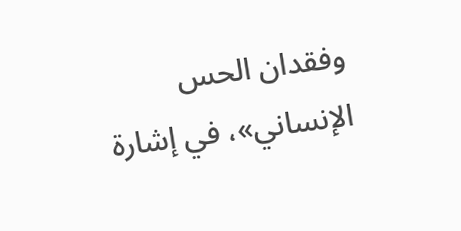وفقدان الحس الإنساني»، في إشارة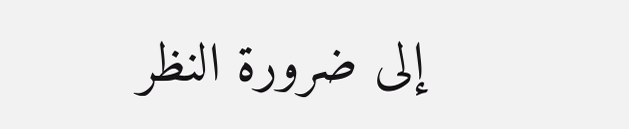إلى ضرورة النظر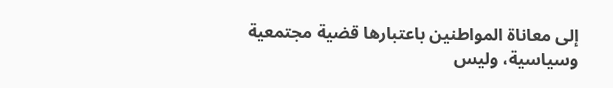إلى معاناة المواطنين باعتبارها قضية مجتمعية وسياسية، وليس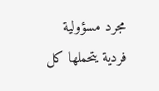مجرد مسؤولية فردية يتحملها كل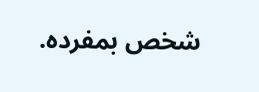شخص بمفرده.